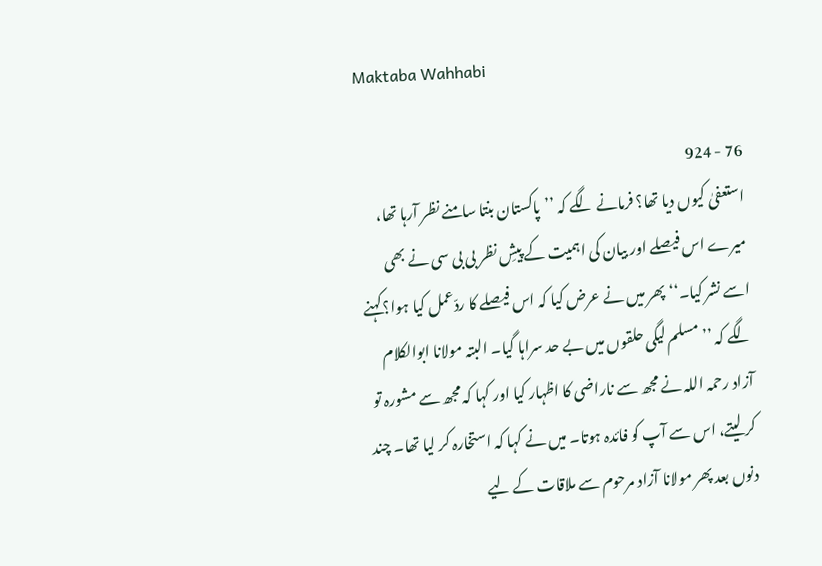Maktaba Wahhabi

76 - 924
استعفیٰ کیوں دیا تھا؟ فرمانے لگے کہ ’’پاکستان بنتا سامنے نظر آرہا تھا، میرے اس فیصلے اور بیان کی اہمیت کے پیشِ نظر بی بی سی نے بھی اسے نشر کیا۔‘‘ پھر میں نے عرض کیا کہ اس فیصلے کا ردّعمل کیا ہوا؟کہنے لگے کہ ’’مسلم لیگی حلقوں میں بے حد سراہا گیا۔ البتہ مولانا ابوالکلام آزاد رحمہ اللہ نے مجھ سے ناراضی کا اظہار کیا اور کہا کہ مجھ سے مشورہ تو کر لیتے، اس سے آپ کو فائدہ ہوتا۔ میں نے کہا کہ استخارہ کر لیا تھا۔ چند دنوں بعد پھر مولانا آزاد مرحوم سے ملاقات کے لیے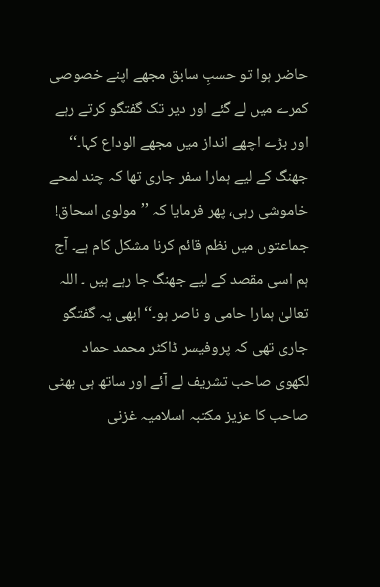حاضر ہوا تو حسبِ سابق مجھے اپنے خصوصی کمرے میں لے گئے اور دیر تک گفتگو کرتے رہے اور بڑے اچھے انداز میں مجھے الوداع کہا۔‘‘ جھنگ کے لیے ہمارا سفر جاری تھا کہ چند لمحے خاموشی رہی، پھر فرمایا کہ ’’مولوی اسحاق! جماعتوں میں نظم قائم کرنا مشکل کام ہے۔ آج ہم اسی مقصد کے لیے جھنگ جا رہے ہیں ۔ اللہ تعالیٰ ہمارا حامی و ناصر ہو۔‘‘ ابھی یہ گفتگو جاری تھی کہ پروفیسر ڈاکٹر محمد حماد لکھوی صاحب تشریف لے آئے اور ساتھ ہی بھٹی صاحب کا عزیز مکتبہ اسلامیہ غزنی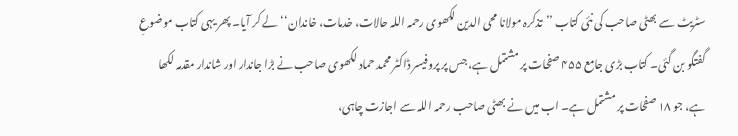سٹریٹ سے بھٹی صاحب کی نئی کتاب ’’تذکرہ مولانا محی الدین لکھوی رحمہ اللہ حالات، خدمات، خاندان‘‘ لے کر آیا۔ پھر یہی کتاب موضوعِ گفتگو بن گئی۔ کتاب بڑی جامع ۴۵۵ صفحات پر مشتمل ہے، جس پر پروفیسر ڈاکٹر محمد حماد لکھوی صاحب نے بڑا جاندار اور شاندار مقدمہ لکھا ہے، جو ۱۸ صفحات پر مشتمل ہے۔ اب میں نے بھٹی صاحب رحمہ اللہ سے اجازت چاہی،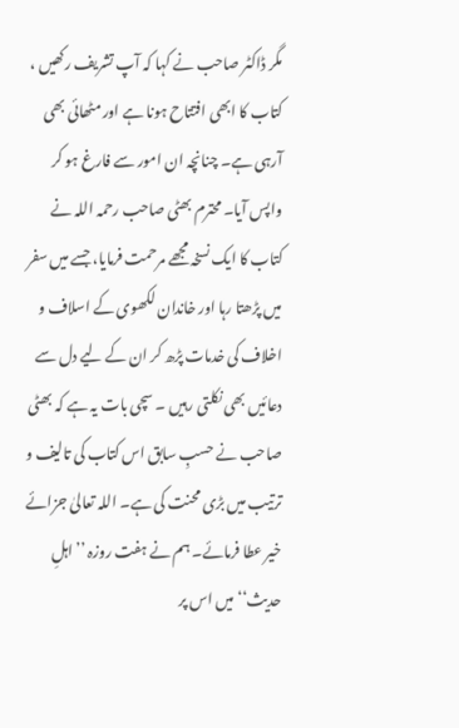مگر ڈاکٹر صاحب نے کہا کہ آپ تشریف رکھیں ، کتاب کا ابھی افتتاح ہونا ہے اور مٹھائی بھی آرہی ہے۔ چنانچہ ان امور سے فارغ ہو کر واپس آیا۔ محترم بھٹی صاحب رحمہ اللہ نے کتاب کا ایک نسخہ مجھے مرحمت فرمایا، جسے میں سفر میں پڑھتا رہا اور خاندان لکھوی کے اسلاف و اخلاف کی خدمات پڑھ کر ان کے لیے دل سے دعائیں بھی نکلتی رہیں ۔ سچی بات یہ ہے کہ بھٹی صاحب نے حسبِ سابق اس کتاب کی تالیف و ترتیب میں بڑی محنت کی ہے۔ اللہ تعالیٰ جزائے خیر عطا فرمائے۔ ہم نے ہفت روزہ ’’اہلِ حدیث‘‘ میں اس پر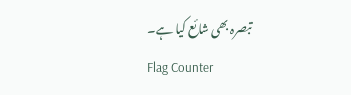تبصرہ بھی شائع کیا ہے۔
Flag Counter